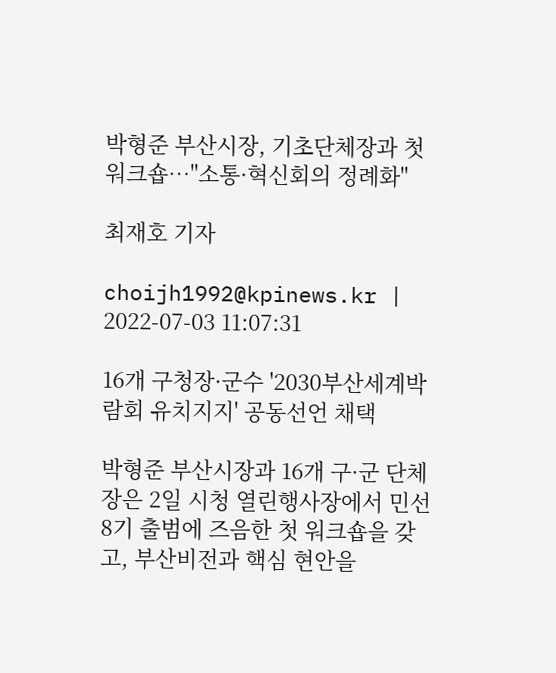박형준 부산시장, 기초단체장과 첫 워크숍…"소통·혁신회의 정례화"

최재호 기자

choijh1992@kpinews.kr | 2022-07-03 11:07:31

16개 구청장·군수 '2030부산세계박람회 유치지지' 공동선언 채택

박형준 부산시장과 16개 구·군 단체장은 2일 시청 열린행사장에서 민선 8기 출범에 즈음한 첫 워크숍을 갖고, 부산비전과 핵심 현안을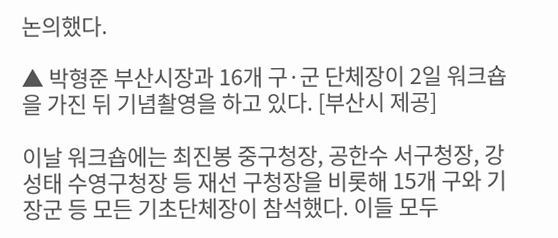논의했다.

▲ 박형준 부산시장과 16개 구·군 단체장이 2일 워크숍을 가진 뒤 기념촬영을 하고 있다. [부산시 제공]

이날 워크숍에는 최진봉 중구청장, 공한수 서구청장, 강성태 수영구청장 등 재선 구청장을 비롯해 15개 구와 기장군 등 모든 기초단체장이 참석했다. 이들 모두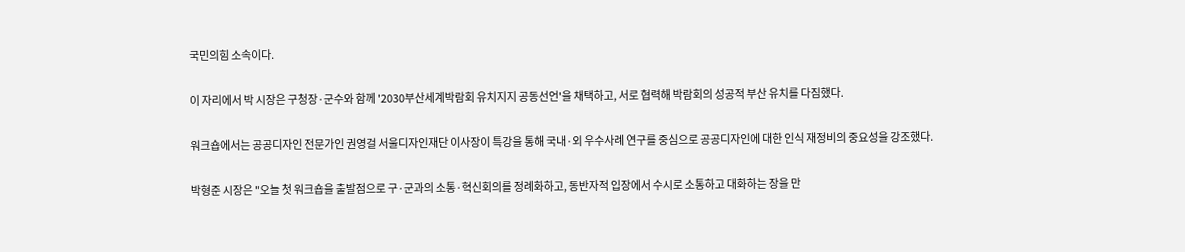국민의힘 소속이다.

이 자리에서 박 시장은 구청장·군수와 함께 '2030부산세계박람회 유치지지 공동선언'을 채택하고, 서로 협력해 박람회의 성공적 부산 유치를 다짐했다.

워크숍에서는 공공디자인 전문가인 권영걸 서울디자인재단 이사장이 특강을 통해 국내·외 우수사례 연구를 중심으로 공공디자인에 대한 인식 재정비의 중요성을 강조했다.

박형준 시장은 "오늘 첫 워크숍을 출발점으로 구·군과의 소통·혁신회의를 정례화하고, 동반자적 입장에서 수시로 소통하고 대화하는 장을 만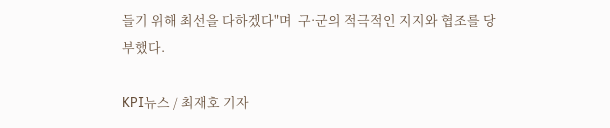들기 위해 최선을 다하겠다"며  구·군의 적극적인 지지와 협조를 당부했다.

KPI뉴스 / 최재호 기자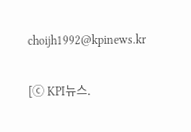choijh1992@kpinews.kr

[ⓒ KPI뉴스.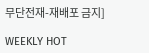무단전재-재배포 금지]

WEEKLY HOT